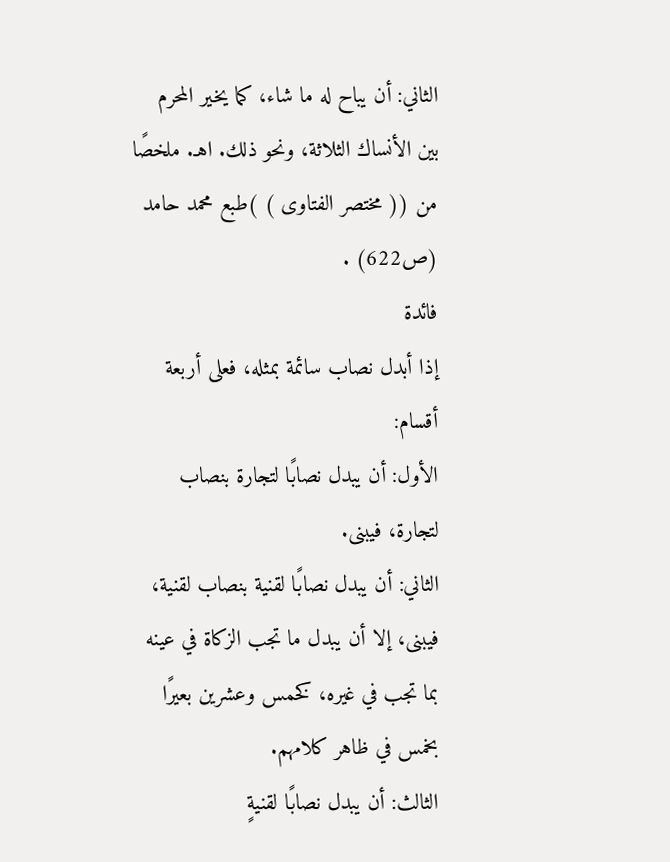الثاني: أن يباح له ما شاء، كما يخير المحرم بين الأنساك الثلاثة، ونحو ذلك. اهـ. ملخصًا من (( مختصر الفتاوى ) )طبع محمد حامد (ص622) .
فائدة
إذا أبدل نصاب سائمة بمثله، فعلى أربعة أقسام:
الأول: أن يبدل نصابًا لتجارة بنصاب لتجارة، فيبنى.
الثاني: أن يبدل نصابًا لقنية بنصاب لقنية، فيبنى، إلا أن يبدل ما تجب الزكاة في عينه بما تجب في غيره، كخمس وعشرين بعيرًا بخمس في ظاهر كلامهم.
الثالث: أن يبدل نصابًا لقنيةٍ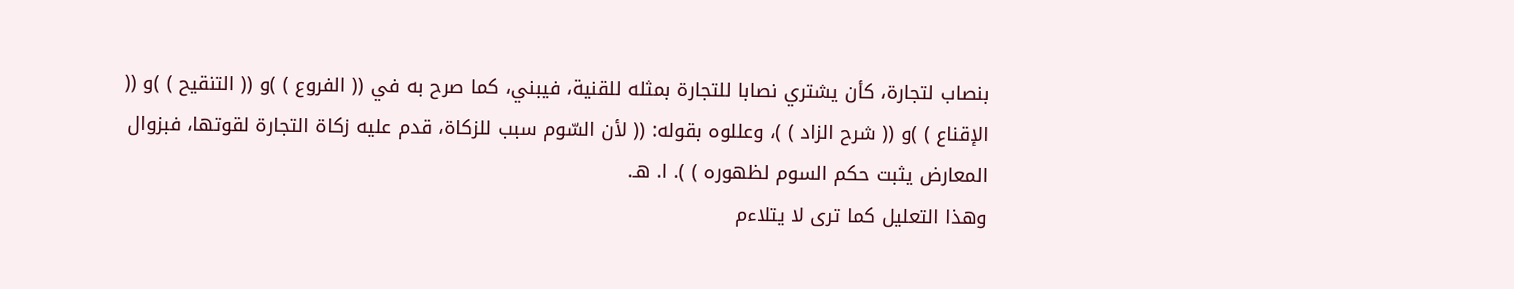بنصاب لتجارة، كأن يشتري نصابا للتجارة بمثله للقنية، فيبني، كما صرح به في (( الفروع ) )و (( التنقيح ) )و (( الإقناع ) )و (( شرح الزاد ) )، وعللوه بقوله: (( لأن السّوم سبب للزكاة، قدم عليه زكاة التجارة لقوتها، فبزوال المعارض يثبت حكم السوم لظهوره ) ). ا. هـ.
وهذا التعليل كما ترى لا يتلاءم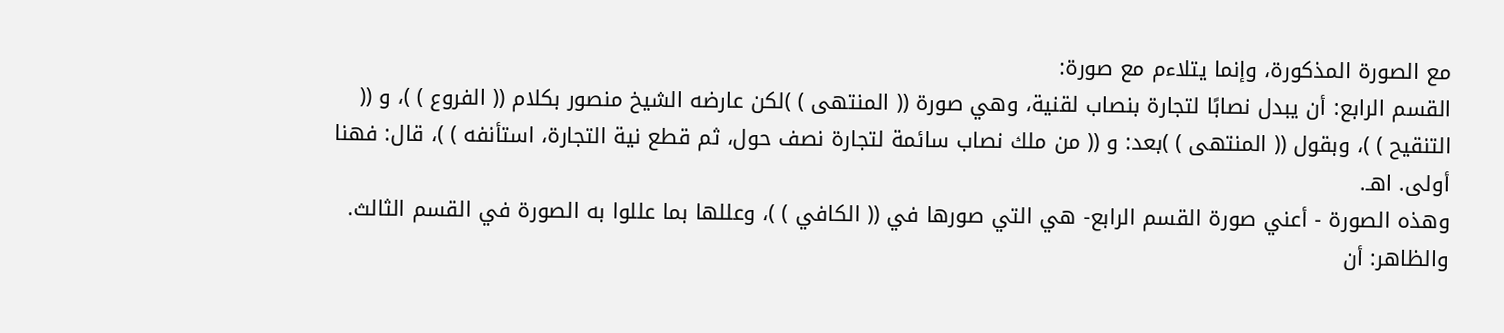مع الصورة المذكورة، وإنما يتلاءم مع صورة:
القسم الرابع: أن يبدل نصابًا لتجارة بنصاب لقنية، وهي صورة (( المنتهى ) )لكن عارضه الشيخ منصور بكلام (( الفروع ) )، و (( التنقيح ) )، وبقول (( المنتهى ) )بعد: و (( من ملك نصاب سائمة لتجارة نصف حول، ثم قطع نية التجارة، استأنفه ) )، قال: فهنا أولى. اهـ.
وهذه الصورة - أعني صورة القسم الرابع- هي التي صورها في (( الكافي ) )، وعللها بما عللوا به الصورة في القسم الثالث.
والظاهر: أن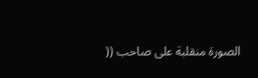الصورة منقلبة على صاحب ((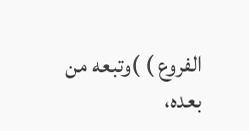الفروع ) )وتبعه من بعده،